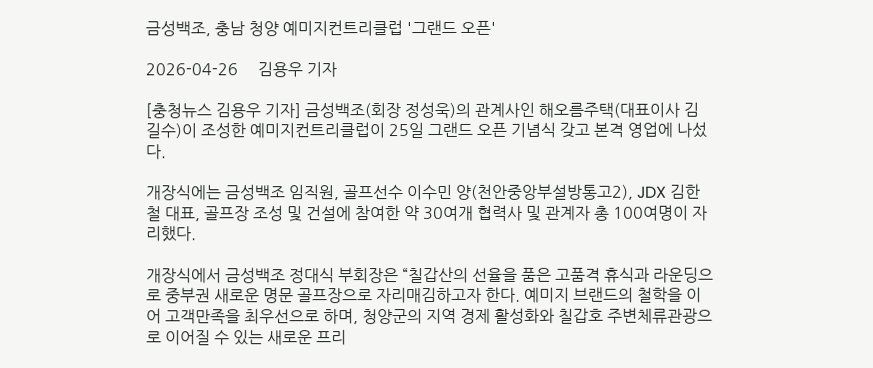금성백조, 충남 청양 예미지컨트리클럽 '그랜드 오픈'

2026-04-26     김용우 기자

[충청뉴스 김용우 기자] 금성백조(회장 정성욱)의 관계사인 해오름주택(대표이사 김길수)이 조성한 예미지컨트리클럽이 25일 그랜드 오픈 기념식 갖고 본격 영업에 나섰다.

개장식에는 금성백조 임직원, 골프선수 이수민 양(천안중앙부설방통고2), JDX 김한철 대표, 골프장 조성 및 건설에 참여한 약 30여개 협력사 및 관계자 총 100여명이 자리했다.

개장식에서 금성백조 정대식 부회장은 “칠갑산의 선율을 품은 고품격 휴식과 라운딩으로 중부권 새로운 명문 골프장으로 자리매김하고자 한다. 예미지 브랜드의 철학을 이어 고객만족을 최우선으로 하며, 청양군의 지역 경제 활성화와 칠갑호 주변체류관광으로 이어질 수 있는 새로운 프리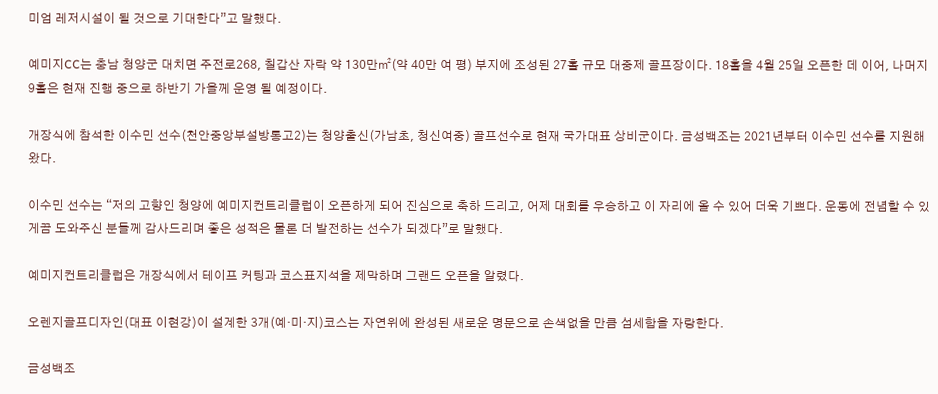미엄 레저시설이 될 것으로 기대한다”고 말했다.

예미지CC는 충남 청양군 대치면 주전로268, 칠갑산 자락 약 130만㎡(약 40만 여 평) 부지에 조성된 27홀 규모 대중제 골프장이다. 18홀을 4월 25일 오픈한 데 이어, 나머지 9홀은 현재 진행 중으로 하반기 가을께 운영 될 예정이다.

개장식에 참석한 이수민 선수(천안중앙부설방통고2)는 청양출신(가남초, 청신여중) 골프선수로 현재 국가대표 상비군이다. 금성백조는 2021년부터 이수민 선수를 지원해 왔다.

이수민 선수는 “저의 고향인 청양에 예미지컨트리클럽이 오픈하게 되어 진심으로 축하 드리고, 어제 대회를 우승하고 이 자리에 올 수 있어 더욱 기쁘다. 운동에 전념할 수 있게끔 도와주신 분들께 감사드리며 좋은 성적은 물론 더 발전하는 선수가 되겠다”로 말했다.

예미지컨트리클럽은 개장식에서 테이프 커팅과 코스표지석을 제막하며 그랜드 오픈을 알렸다.

오렌지골프디자인(대표 이현강)이 설계한 3개(예·미·지)코스는 자연위에 완성된 새로운 명문으로 손색없을 만큼 섬세함을 자랑한다.

금성백조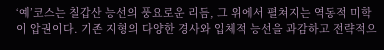‘예’코스는 칠갑산 능선의 풍요로운 리듬, 그 위에서 펼쳐지는 역동적 미학이 압권이다. 기존 지형의 다양한 경사와 입체적 능선을 과감하고 전략적으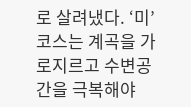로 살려냈다. ‘미’코스는 계곡을 가로지르고 수변공간을 극복해야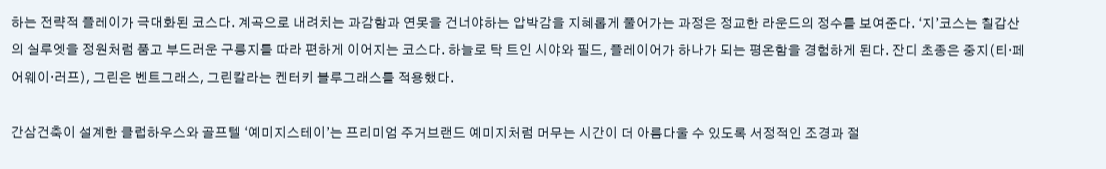하는 전략적 플레이가 극대화된 코스다. 계곡으로 내려치는 과감함과 연못을 건너야하는 압박감을 지혜롭게 풀어가는 과정은 정교한 라운드의 정수를 보여준다. ‘지’코스는 칠갑산의 실루엣을 정원처럼 품고 부드러운 구릉지를 따라 편하게 이어지는 코스다. 하늘로 탁 트인 시야와 필드, 플레이어가 하나가 되는 평온함을 경험하게 된다. 잔디 초종은 중지(티·페어웨이·러프), 그린은 벤트그래스, 그린칼라는 켄터키 블루그래스를 적용했다.

간삼건축이 설계한 클럽하우스와 골프텔 ‘예미지스테이’는 프리미엄 주거브랜드 예미지처럼 머무는 시간이 더 아름다울 수 있도록 서정적인 조경과 절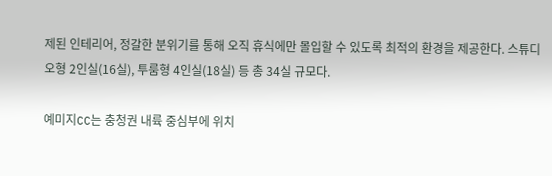제된 인테리어, 정갈한 분위기를 통해 오직 휴식에만 몰입할 수 있도록 최적의 환경을 제공한다. 스튜디오형 2인실(16실), 투룸형 4인실(18실) 등 총 34실 규모다.

예미지CC는 충청권 내륙 중심부에 위치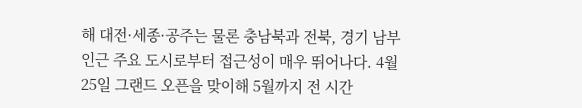해 대전·세종·공주는 물론 충남북과 전북, 경기 남부 인근 주요 도시로부터 접근성이 매우 뛰어나다. 4월 25일 그랜드 오픈을 맞이해 5월까지 전 시간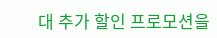대 추가 할인 프로모션을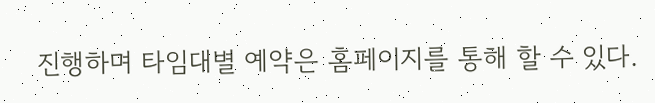진행하며 타임대별 예약은 홈페이지를 통해 할 수 있다.